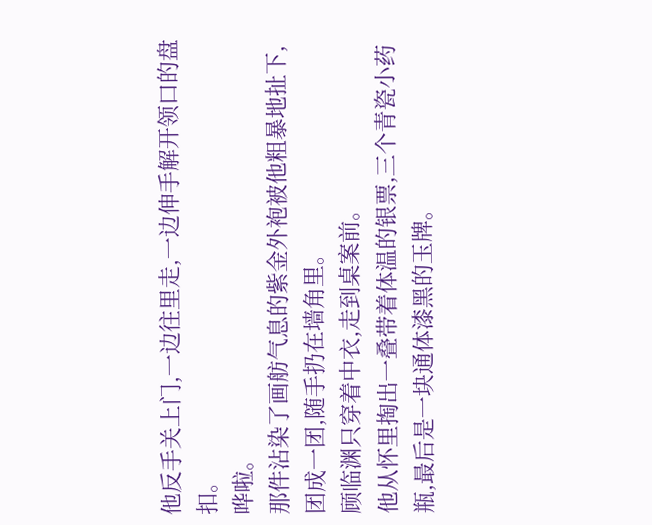他反手关上门,一边往里走,一边伸手解开领口的盘扣。
哗啦。
那件沾染了画舫气息的紫金外袍被他粗暴地扯下,团成一团,随手扔在墙角里。
顾临渊只穿着中衣,走到桌案前。
他从怀里掏出一叠带着体温的银票,三个青瓷小药瓶,最后是一块通体漆黑的玉牌。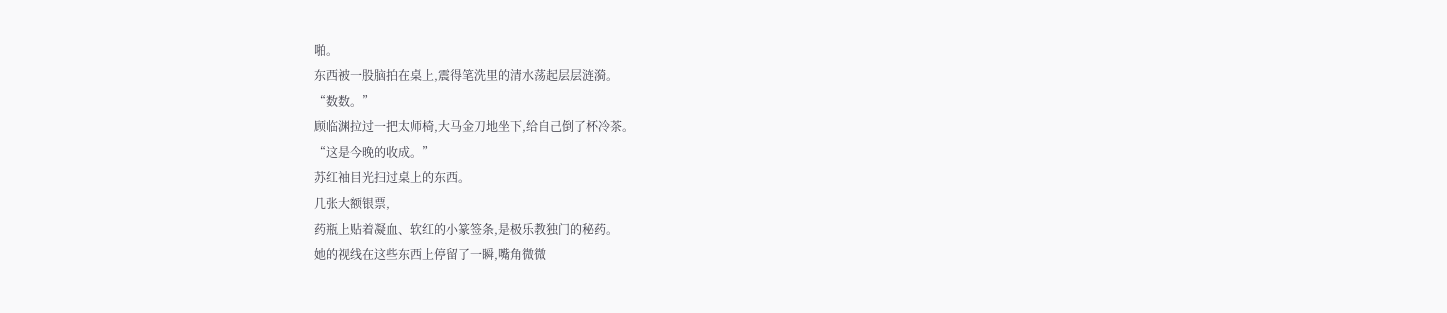啪。
东西被一股脑拍在桌上,震得笔洗里的清水荡起层层涟漪。
“数数。”
顾临渊拉过一把太师椅,大马金刀地坐下,给自己倒了杯冷茶。
“这是今晚的收成。”
苏红袖目光扫过桌上的东西。
几张大额银票,
药瓶上贴着凝血、软红的小篆签条,是极乐教独门的秘药。
她的视线在这些东西上停留了一瞬,嘴角微微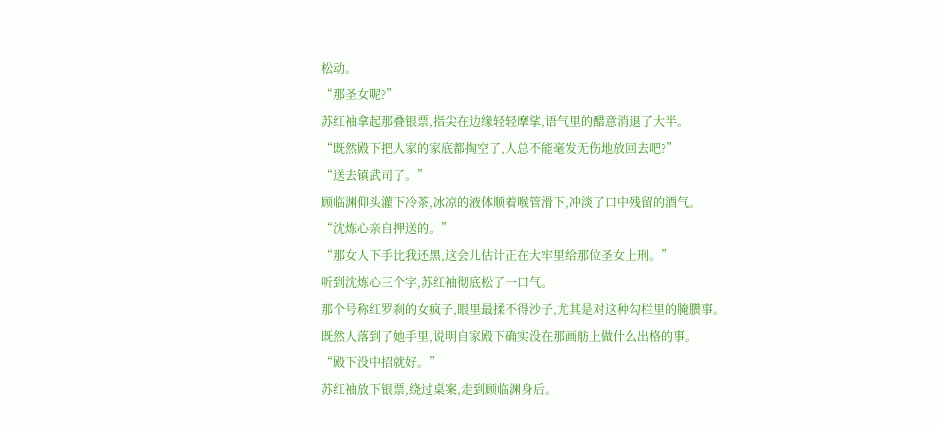松动。
“那圣女呢?”
苏红袖拿起那叠银票,指尖在边缘轻轻摩挲,语气里的醋意消退了大半。
“既然殿下把人家的家底都掏空了,人总不能毫发无伤地放回去吧?”
“送去镇武司了。”
顾临渊仰头灌下冷茶,冰凉的液体顺着喉管滑下,冲淡了口中残留的酒气。
“沈炼心亲自押送的。”
“那女人下手比我还黑,这会儿估计正在大牢里给那位圣女上刑。”
听到沈炼心三个字,苏红袖彻底松了一口气。
那个号称红罗刹的女疯子,眼里最揉不得沙子,尤其是对这种勾栏里的腌臜事。
既然人落到了她手里,说明自家殿下确实没在那画舫上做什么出格的事。
“殿下没中招就好。”
苏红袖放下银票,绕过桌案,走到顾临渊身后。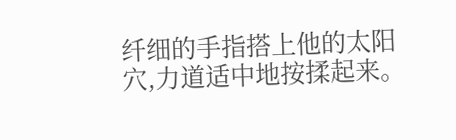纤细的手指搭上他的太阳穴,力道适中地按揉起来。